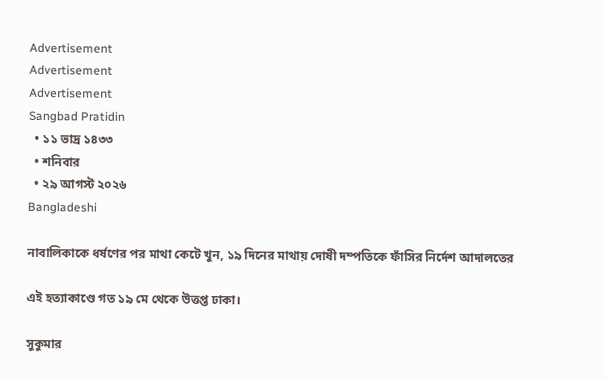Advertisement
Advertisement
Advertisement
Sangbad Pratidin
  • ১১ ভাদ্র ১৪৩৩
  • শনিবার
  • ২৯ আগস্ট ২০২৬
Bangladeshi

নাবালিকাকে ধর্ষণের পর মাথা কেটে খুন, ১৯ দিনের মাথায় দোষী দম্পতিকে ফাঁসির নির্দেশ আদালতের

এই হত্যাকাণ্ডে গত ১৯ মে থেকে উত্তপ্ত ঢাকা।

সুকুমার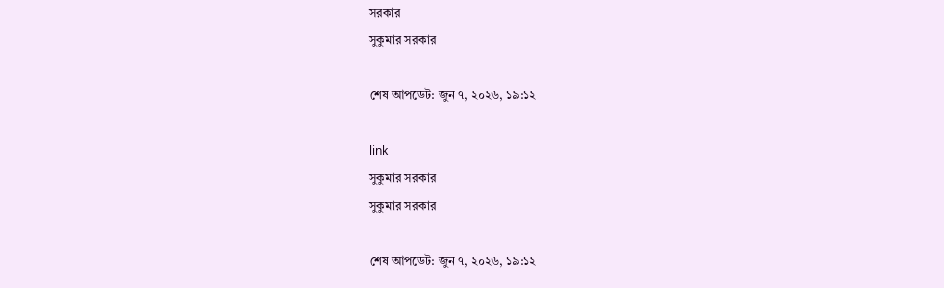সরকার
সুকুমার সরকার

শেষ আপডেট: জুন ৭, ২০২৬, ১৯:১২

link
সুকুমার সরকার
সুকুমার সরকার

শেষ আপডেট: জুন ৭, ২০২৬, ১৯:১২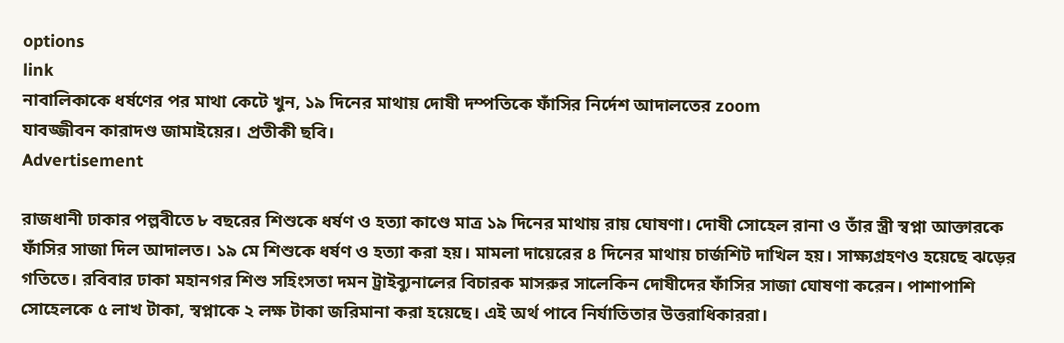options
link
নাবালিকাকে ধর্ষণের পর মাথা কেটে খুন, ১৯ দিনের মাথায় দোষী দম্পতিকে ফাঁসির নির্দেশ আদালতের zoom
যাবজ্জীবন কারাদণ্ড জামাইয়ের। প্রতীকী ছবি।
Advertisement

রাজধানী ঢাকার পল্লবীতে ৮ বছরের শিশুকে ধর্ষণ ও হত্যা কাণ্ডে মাত্র ১৯ দিনের মাথায় রায় ঘোষণা। দোষী সোহেল রানা ও তাঁর স্ত্রী স্বপ্না আক্তারকে ফাঁসির সাজা দিল আদালত। ১৯ মে শিশুকে ধর্ষণ ও হত্যা করা হয়। মামলা দায়েরের ৪ দিনের মাথায় চার্জশিট দাখিল হয়। সাক্ষ্যগ্রহণও হয়েছে ঝড়ের গতিতে। রবিবার ঢাকা মহানগর শিশু সহিংসতা দমন ট্রাইব্যুনালের বিচারক মাসরুর সালেকিন দোষীদের ফাঁসির সাজা ঘোষণা করেন। পাশাপাশি সোহেলকে ৫ লাখ টাকা, স্বপ্নাকে ২ লক্ষ টাকা জরিমানা করা হয়েছে। এই অর্থ পাবে নির্যাতিতার উত্তরাধিকাররা।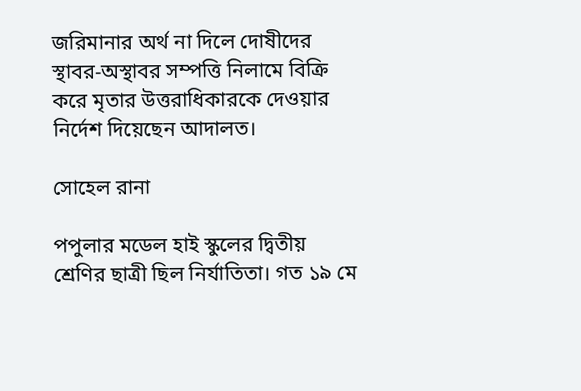জরিমানার অর্থ না দিলে দোষীদের স্থাবর-অস্থাবর সম্পত্তি নিলামে বিক্রি করে মৃতার উত্তরাধিকারকে দেওয়ার নির্দেশ দিয়েছেন আদালত।

সোহেল রানা

পপুলার মডেল হাই স্কুলের দ্বিতীয় শ্রেণির ছাত্রী ছিল নির্যাতিতা। গত ১৯ মে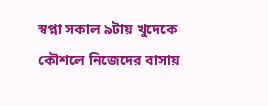স্বপ্না সকাল ৯টায় খুদেকে কৌশলে নিজেদের বাসায়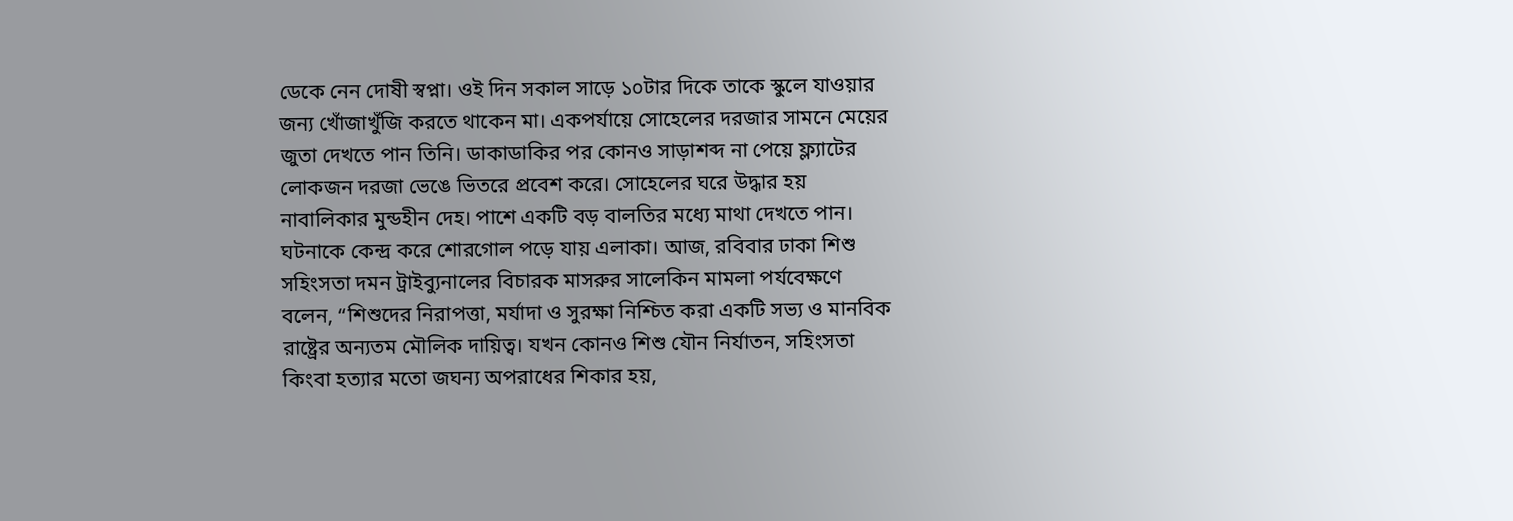ডেকে নেন দোষী স্বপ্না। ওই দিন সকাল সাড়ে ১০টার দিকে তাকে স্কুলে যাওয়ার জন্য খোঁজাখুঁজি করতে থাকেন মা। একপর্যায়ে সোহেলের দরজার সামনে মেয়ের জুতা দেখতে পান তিনি। ডাকাডাকির পর কোনও সাড়াশব্দ না পেয়ে ফ্ল্যাটের লোকজন দরজা ভেঙে ভিতরে প্রবেশ করে। সোহেলের ঘরে উদ্ধার হয় নাবালিকার মুন্ডহীন দেহ। পাশে একটি বড় বালতির মধ্যে মাথা দেখতে পান। ঘটনাকে কেন্দ্র করে শোরগোল পড়ে যায় এলাকা। আজ, রবিবার ঢাকা শিশু সহিংসতা দমন ট্রাইব্যুনালের বিচারক মাসরুর সালেকিন মামলা পর্যবেক্ষণে বলেন, “শিশুদের নিরাপত্তা, মর্যাদা ও সুরক্ষা নিশ্চিত করা একটি সভ্য ও মানবিক রাষ্ট্রের অন্যতম মৌলিক দায়িত্ব। যখন কোনও শিশু যৌন নির্যাতন, সহিংসতা কিংবা হত্যার মতো জঘন্য অপরাধের শিকার হয়,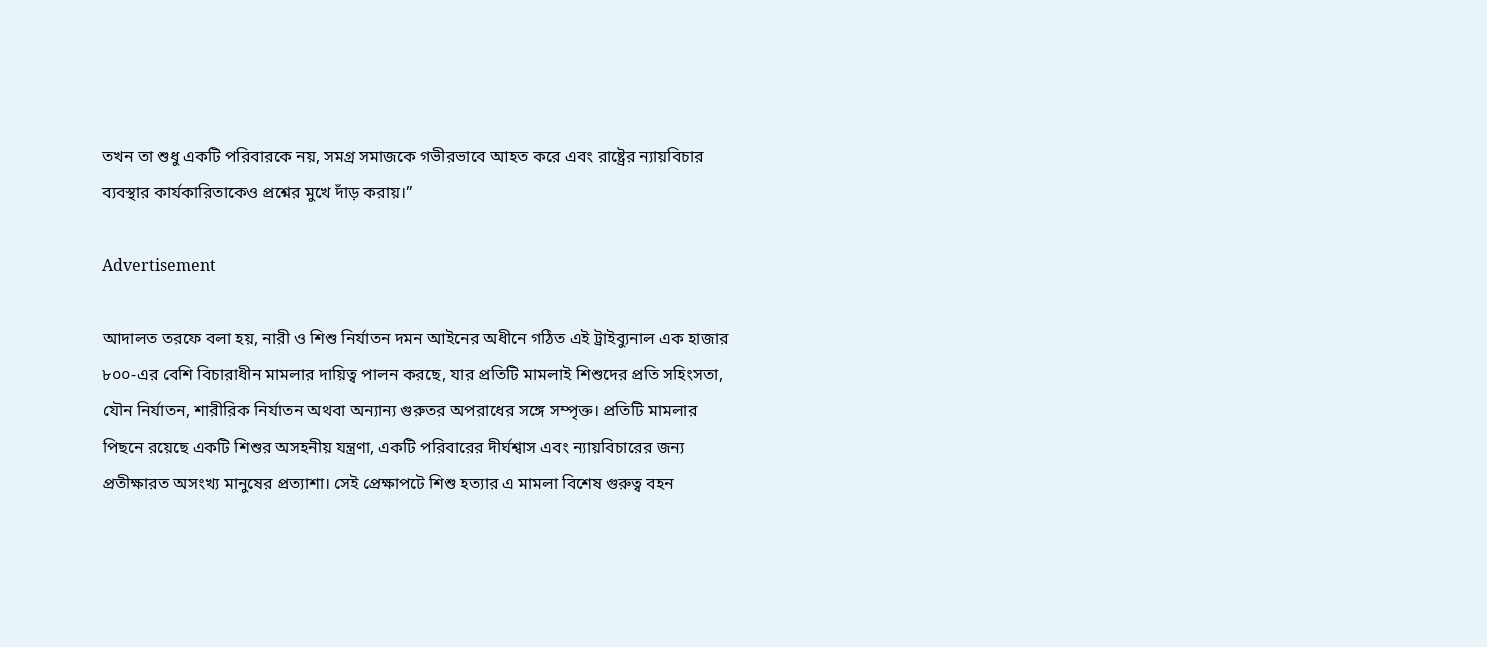তখন তা শুধু একটি পরিবারকে নয়, সমগ্র সমাজকে গভীরভাবে আহত করে এবং রাষ্ট্রের ন্যায়বিচার ব্যবস্থার কার্যকারিতাকেও প্রশ্নের মুখে দাঁড় করায়।”

Advertisement

আদালত তরফে বলা হয়, নারী ও শিশু নির্যাতন দমন আইনের অধীনে গঠিত এই ট্রাইব্যুনাল এক হাজার ৮০০-এর বেশি বিচারাধীন মামলার দায়িত্ব পালন করছে, যার প্রতিটি মামলাই শিশুদের প্রতি সহিংসতা, যৌন নির্যাতন, শারীরিক নির্যাতন অথবা অন্যান্য গুরুতর অপরাধের সঙ্গে সম্পৃক্ত। প্রতিটি মামলার পিছনে রয়েছে একটি শিশুর অসহনীয় যন্ত্রণা, একটি পরিবারের দীর্ঘশ্বাস এবং ন্যায়বিচারের জন্য প্রতীক্ষারত অসংখ্য মানুষের প্রত্যাশা। সেই প্রেক্ষাপটে শিশু হত্যার এ মামলা বিশেষ গুরুত্ব বহন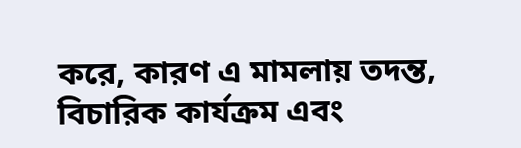করে, কারণ এ মামলায় তদন্ত, বিচারিক কার্যক্রম এবং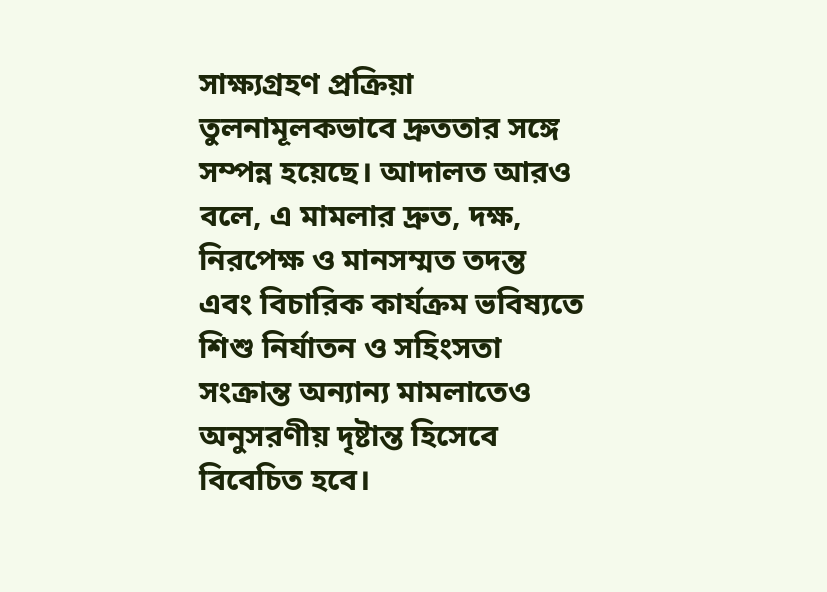সাক্ষ্যগ্রহণ প্রক্রিয়া তুলনামূলকভাবে দ্রুততার সঙ্গে সম্পন্ন হয়েছে। আদালত আরও বলে, এ মামলার দ্রুত, দক্ষ, নিরপেক্ষ ও মানসম্মত তদন্ত এবং বিচারিক কার্যক্রম ভবিষ্যতে শিশু নির্যাতন ও সহিংসতা সংক্রান্ত অন্যান্য মামলাতেও অনুসরণীয় দৃষ্টান্ত হিসেবে বিবেচিত হবে।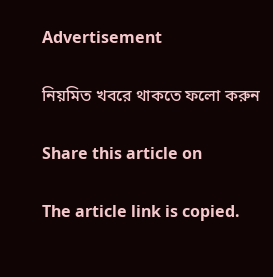Advertisement

নিয়মিত খবরে থাকতে ফলো করুন

Share this article on

The article link is copied.